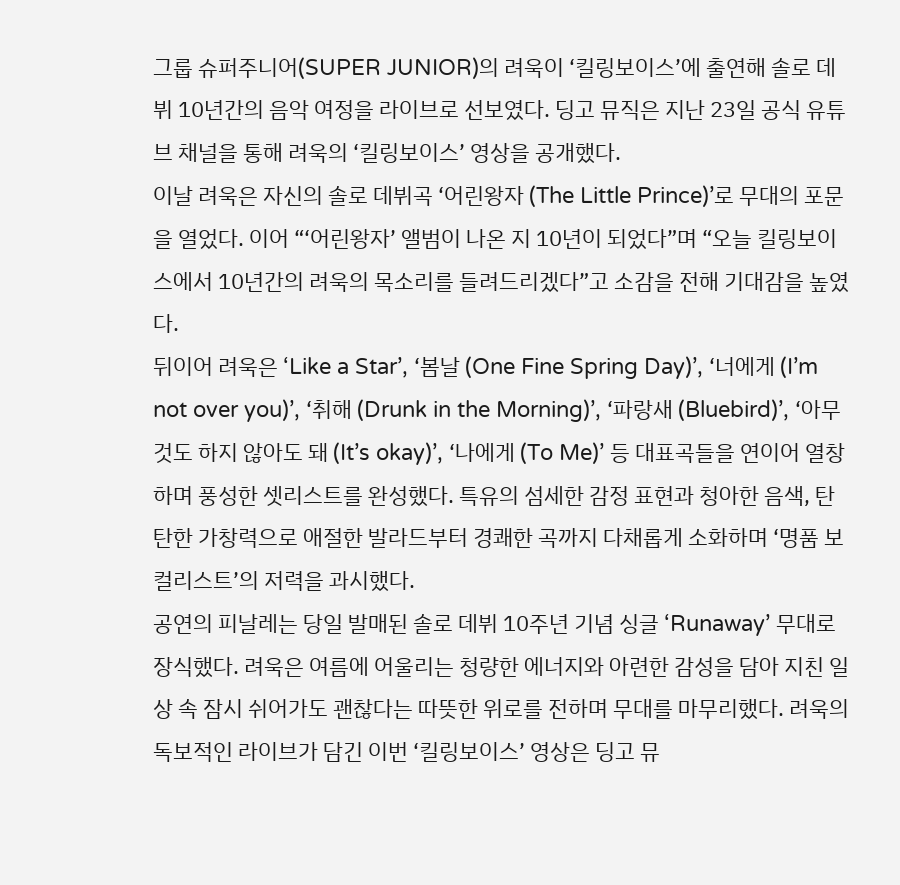그룹 슈퍼주니어(SUPER JUNIOR)의 려욱이 ‘킬링보이스’에 출연해 솔로 데뷔 10년간의 음악 여정을 라이브로 선보였다. 딩고 뮤직은 지난 23일 공식 유튜브 채널을 통해 려욱의 ‘킬링보이스’ 영상을 공개했다.
이날 려욱은 자신의 솔로 데뷔곡 ‘어린왕자 (The Little Prince)’로 무대의 포문을 열었다. 이어 “‘어린왕자’ 앨범이 나온 지 10년이 되었다”며 “오늘 킬링보이스에서 10년간의 려욱의 목소리를 들려드리겠다”고 소감을 전해 기대감을 높였다.
뒤이어 려욱은 ‘Like a Star’, ‘봄날 (One Fine Spring Day)’, ‘너에게 (I’m not over you)’, ‘취해 (Drunk in the Morning)’, ‘파랑새 (Bluebird)’, ‘아무것도 하지 않아도 돼 (It’s okay)’, ‘나에게 (To Me)’ 등 대표곡들을 연이어 열창하며 풍성한 셋리스트를 완성했다. 특유의 섬세한 감정 표현과 청아한 음색, 탄탄한 가창력으로 애절한 발라드부터 경쾌한 곡까지 다채롭게 소화하며 ‘명품 보컬리스트’의 저력을 과시했다.
공연의 피날레는 당일 발매된 솔로 데뷔 10주년 기념 싱글 ‘Runaway’ 무대로 장식했다. 려욱은 여름에 어울리는 청량한 에너지와 아련한 감성을 담아 지친 일상 속 잠시 쉬어가도 괜찮다는 따뜻한 위로를 전하며 무대를 마무리했다. 려욱의 독보적인 라이브가 담긴 이번 ‘킬링보이스’ 영상은 딩고 뮤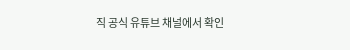직 공식 유튜브 채널에서 확인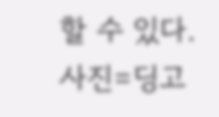할 수 있다.
사진=딩고